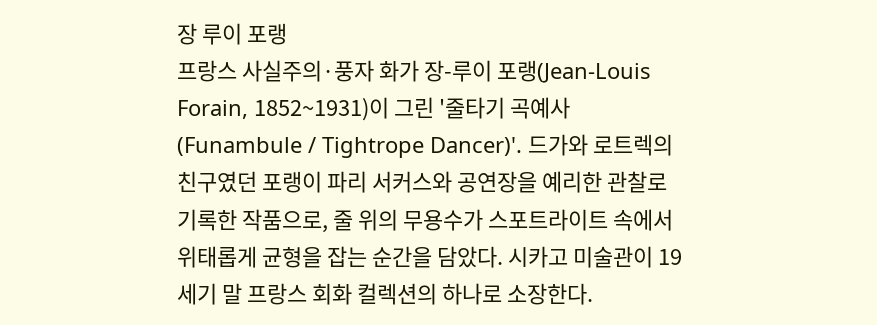장 루이 포랭
프랑스 사실주의·풍자 화가 장-루이 포랭(Jean-Louis Forain, 1852~1931)이 그린 '줄타기 곡예사(Funambule / Tightrope Dancer)'. 드가와 로트렉의 친구였던 포랭이 파리 서커스와 공연장을 예리한 관찰로 기록한 작품으로, 줄 위의 무용수가 스포트라이트 속에서 위태롭게 균형을 잡는 순간을 담았다. 시카고 미술관이 19세기 말 프랑스 회화 컬렉션의 하나로 소장한다.